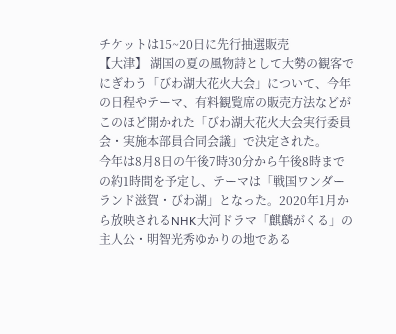チケットは15~20日に先行抽選販売
【大津】 湖国の夏の風物詩として大勢の観客でにぎわう「びわ湖大花火大会」について、今年の日程やテーマ、有料観覧席の販売方法などがこのほど開かれた「びわ湖大花火大会実行委員会・実施本部員合同会議」で決定された。
今年は8月8日の午後7時30分から午後8時までの約1時間を予定し、テーマは「戦国ワンダーランド滋賀・びわ湖」となった。2020年1月から放映されるNHK大河ドラマ「麒麟がくる」の主人公・明智光秀ゆかりの地である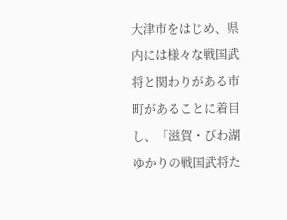大津市をはじめ、県内には様々な戦国武将と関わりがある市町があることに着目し、「滋賀・びわ湖ゆかりの戦国武将た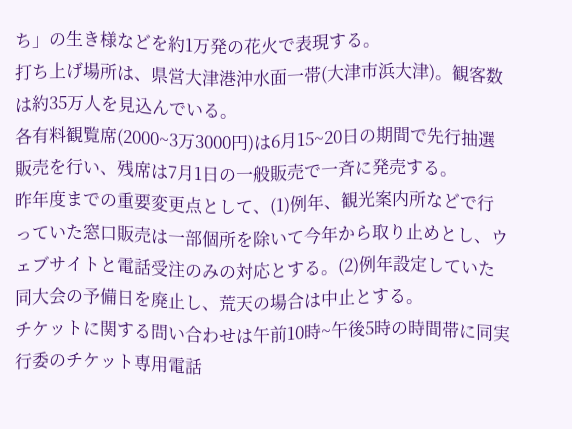ち」の生き様などを約1万発の花火で表現する。
打ち上げ場所は、県営大津港沖水面一帯(大津市浜大津)。観客数は約35万人を見込んでいる。
各有料観覧席(2000~3万3000円)は6月15~20日の期間で先行抽選販売を行い、残席は7月1日の一般販売で一斉に発売する。
昨年度までの重要変更点として、(1)例年、観光案内所などで行っていた窓口販売は一部個所を除いて今年から取り止めとし、ウェブサイトと電話受注のみの対応とする。(2)例年設定していた同大会の予備日を廃止し、荒天の場合は中止とする。
チケットに関する問い合わせは午前10時~午後5時の時間帯に同実行委のチケット専用電話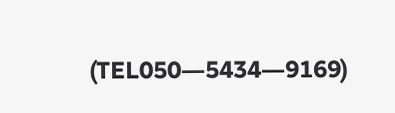(TEL050―5434―9169)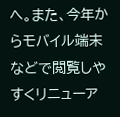へ。また、今年からモバイル端末などで閲覧しやすくリニューア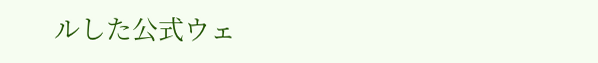ルした公式ウェ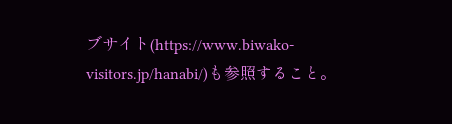ブサイト(https://www.biwako-visitors.jp/hanabi/)も参照すること。